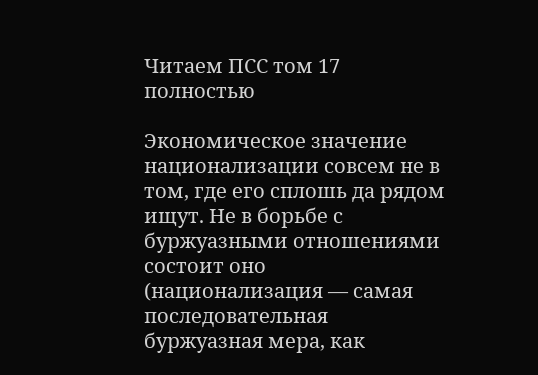Читаем ПСС том 17 полностью

Экономическое значение национализации совсем не в том, где его сплошь да рядом ищут. Не в борьбе с буржуазными отношениями состоит оно (национализация — самая последовательная буржуазная мера, как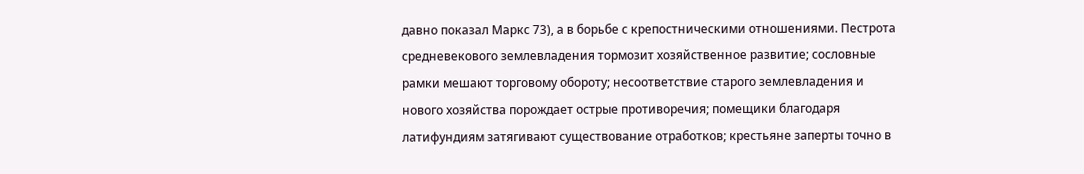давно показал Маркс 73), а в борьбе с крепостническими отношениями. Пестрота средневекового землевладения тормозит хозяйственное развитие; сословные рамки мешают торговому обороту; несоответствие старого землевладения и нового хозяйства порождает острые противоречия; помещики благодаря латифундиям затягивают существование отработков; крестьяне заперты точно в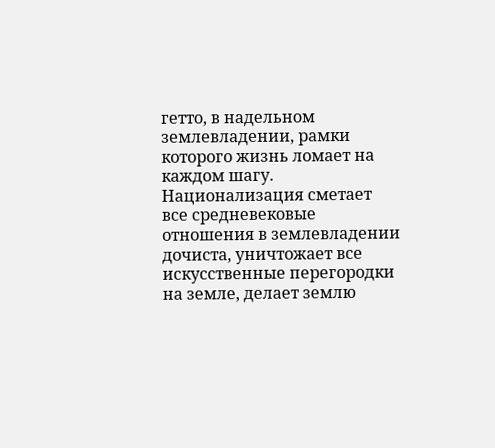гетто, в надельном землевладении, рамки которого жизнь ломает на каждом шагу. Национализация сметает все средневековые отношения в землевладении дочиста, уничтожает все искусственные перегородки на земле, делает землю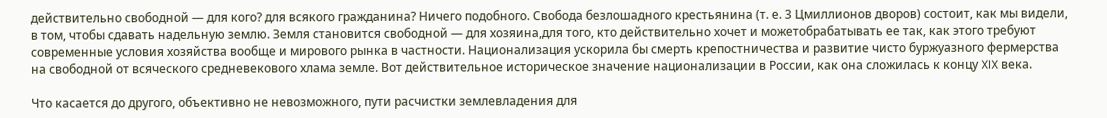действительно свободной — для кого? для всякого гражданина? Ничего подобного. Свобода безлошадного крестьянина (т. е. 3 Цмиллионов дворов) состоит, как мы видели, в том, чтобы сдавать надельную землю. Земля становится свободной — для хозяина,для того, кто действительно хочет и можетобрабатывать ее так, как этого требуют современные условия хозяйства вообще и мирового рынка в частности. Национализация ускорила бы смерть крепостничества и развитие чисто буржуазного фермерства на свободной от всяческого средневекового хлама земле. Вот действительное историческое значение национализации в России, как она сложилась к концу XIX века.

Что касается до другого, объективно не невозможного, пути расчистки землевладения для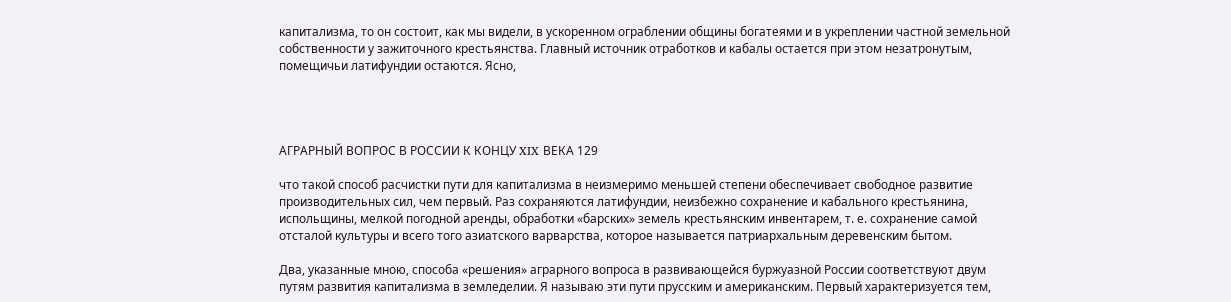капитализма, то он состоит, как мы видели, в ускоренном ограблении общины богатеями и в укреплении частной земельной собственности у зажиточного крестьянства. Главный источник отработков и кабалы остается при этом незатронутым, помещичьи латифундии остаются. Ясно,




АГРАРНЫЙ ВОПРОС В РОССИИ К КОНЦУ XIX ВЕКА 129

что такой способ расчистки пути для капитализма в неизмеримо меньшей степени обеспечивает свободное развитие производительных сил, чем первый. Раз сохраняются латифундии, неизбежно сохранение и кабального крестьянина, испольщины, мелкой погодной аренды, обработки «барских» земель крестьянским инвентарем, т. е. сохранение самой отсталой культуры и всего того азиатского варварства, которое называется патриархальным деревенским бытом.

Два, указанные мною, способа «решения» аграрного вопроса в развивающейся буржуазной России соответствуют двум путям развития капитализма в земледелии. Я называю эти пути прусским и американским. Первый характеризуется тем,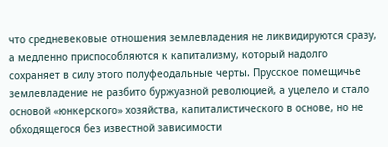что средневековые отношения землевладения не ликвидируются сразу, а медленно приспособляются к капитализму, который надолго сохраняет в силу этого полуфеодальные черты. Прусское помещичье землевладение не разбито буржуазной революцией, а уцелело и стало основой «юнкерского» хозяйства, капиталистического в основе, но не обходящегося без известной зависимости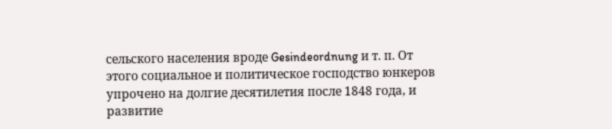сельского населения вроде Gesindeordnung и т. п. От этого социальное и политическое господство юнкеров упрочено на долгие десятилетия после 1848 года, и развитие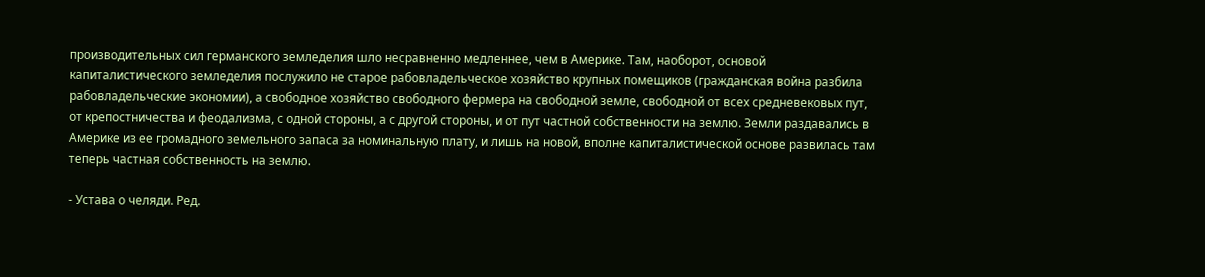производительных сил германского земледелия шло несравненно медленнее, чем в Америке. Там, наоборот, основой капиталистического земледелия послужило не старое рабовладельческое хозяйство крупных помещиков (гражданская война разбила рабовладельческие экономии), а свободное хозяйство свободного фермера на свободной земле, свободной от всех средневековых пут, от крепостничества и феодализма, с одной стороны, а с другой стороны, и от пут частной собственности на землю. Земли раздавались в Америке из ее громадного земельного запаса за номинальную плату, и лишь на новой, вполне капиталистической основе развилась там теперь частная собственность на землю.

- Устава о челяди. Ред.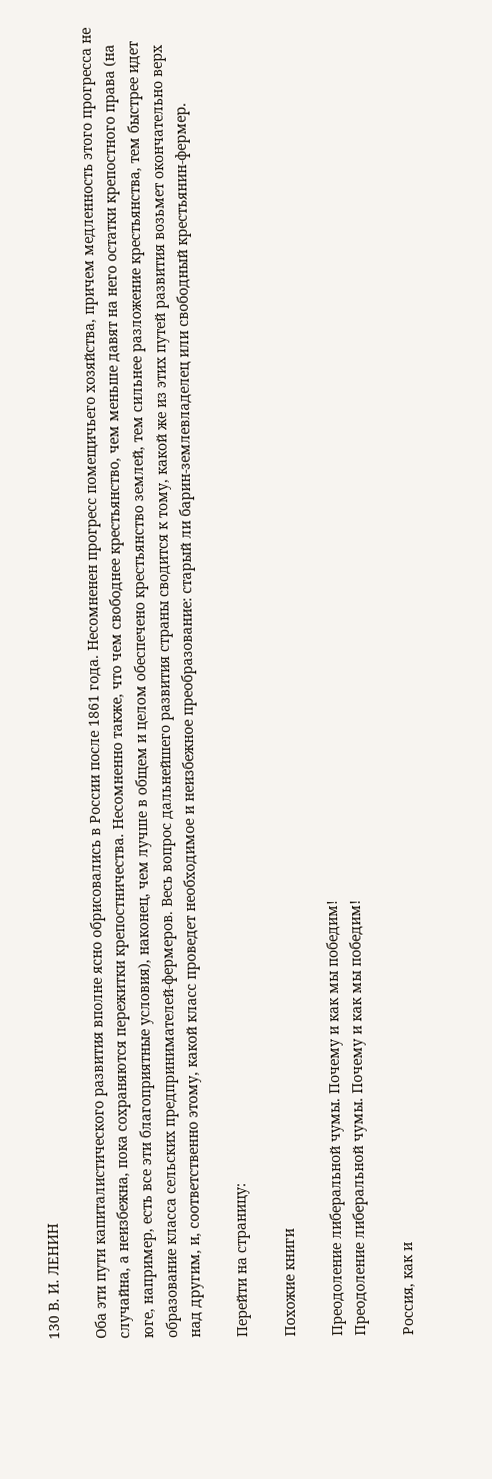130 В. И. ЛЕНИН

Оба эти пути капиталистического развития вполне ясно обрисовались в России после 1861 года. Несомненен прогресс помещичьего хозяйства, причем медленность этого прогресса не случайна, а неизбежна, пока сохраняются пережитки крепостничества. Несомненно также, что чем свободнее крестьянство, чем меньше давят на него остатки крепостного права (на юге, например, есть все эти благоприятные условия), наконец, чем лучше в общем и целом обеспечено крестьянство землей, тем сильнее разложение крестьянства, тем быстрее идет образование класса сельских предпринимателей-фермеров. Весь вопрос дальнейшего развития страны сводится к тому, какой же из этих путей развития возьмет окончательно верх над другим, и, соответственно этому, какой класс проведет необходимое и неизбежное преобразование: старый ли барин-землевладелец или свободный крестьянин-фермер.

Перейти на страницу:

Похожие книги

Преодоление либеральной чумы. Почему и как мы победим!
Преодоление либеральной чумы. Почему и как мы победим!

Россия, как и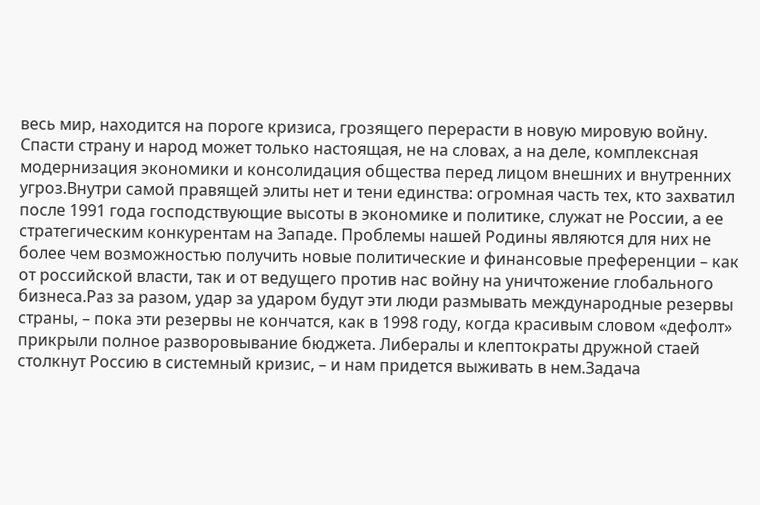весь мир, находится на пороге кризиса, грозящего перерасти в новую мировую войну. Спасти страну и народ может только настоящая, не на словах, а на деле, комплексная модернизация экономики и консолидация общества перед лицом внешних и внутренних угроз.Внутри самой правящей элиты нет и тени единства: огромная часть тех, кто захватил после 1991 года господствующие высоты в экономике и политике, служат не России, а ее стратегическим конкурентам на Западе. Проблемы нашей Родины являются для них не более чем возможностью получить новые политические и финансовые преференции – как от российской власти, так и от ведущего против нас войну на уничтожение глобального бизнеса.Раз за разом, удар за ударом будут эти люди размывать международные резервы страны, – пока эти резервы не кончатся, как в 1998 году, когда красивым словом «дефолт» прикрыли полное разворовывание бюджета. Либералы и клептократы дружной стаей столкнут Россию в системный кризис, – и нам придется выживать в нем.Задача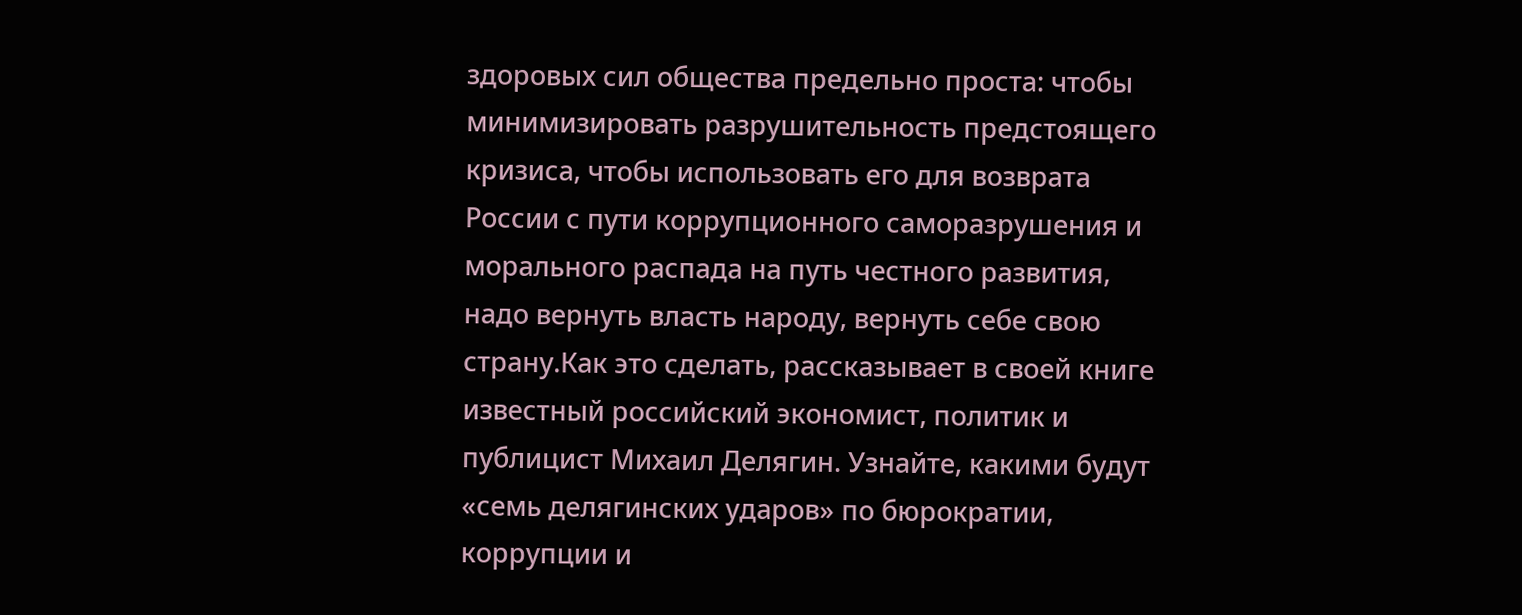здоровых сил общества предельно проста: чтобы минимизировать разрушительность предстоящего кризиса, чтобы использовать его для возврата России с пути коррупционного саморазрушения и морального распада на путь честного развития, надо вернуть власть народу, вернуть себе свою страну.Как это сделать, рассказывает в своей книге известный российский экономист, политик и публицист Михаил Делягин. Узнайте, какими будут «семь делягинских ударов» по бюрократии, коррупции и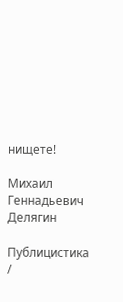нищете!

Михаил Геннадьевич Делягин

Публицистика /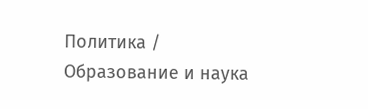Политика / Образование и наука